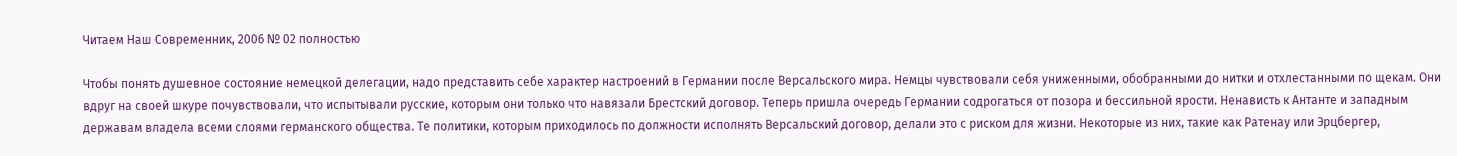Читаем Наш Современник, 2006 № 02 полностью

Чтобы понять душевное состояние немецкой делегации, надо представить себе характер настроений в Германии после Версальского мира. Немцы чувствовали себя униженными, обобранными до нитки и отхлестанными по щекам. Они вдруг на своей шкуре почувствовали, что испытывали русские, которым они только что навязали Брестский договор. Теперь пришла очередь Германии содрогаться от позора и бессильной ярости. Ненависть к Антанте и западным державам владела всеми слоями германского общества. Те политики, которым приходилось по должности исполнять Версальский договор, делали это с риском для жизни. Некоторые из них, такие как Ратенау или Эрцбергер,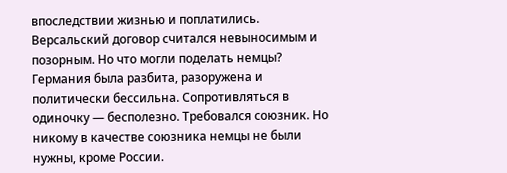впоследствии жизнью и поплатились. Версальский договор считался невыносимым и позорным. Но что могли поделать немцы? Германия была разбита, разоружена и политически бессильна. Сопротивляться в одиночку — бесполезно. Требовался союзник. Но никому в качестве союзника немцы не были нужны, кроме России.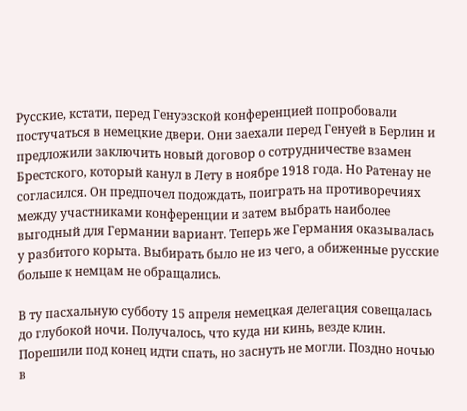Русские, кстати, перед Генуэзской конференцией попробовали постучаться в немецкие двери. Они заехали перед Генуей в Берлин и предложили заключить новый договор о сотрудничестве взамен Брестского, который канул в Лету в ноябре 1918 года. Но Ратенау не согласился. Он предпочел подождать, поиграть на противоречиях между участниками конференции и затем выбрать наиболее выгодный для Германии вариант. Теперь же Германия оказывалась у разбитого корыта. Выбирать было не из чего, а обиженные русские больше к немцам не обращались.

В ту пасхальную субботу 15 апреля немецкая делегация совещалась до глубокой ночи. Получалось, что куда ни кинь, везде клин. Порешили под конец идти спать, но заснуть не могли. Поздно ночью в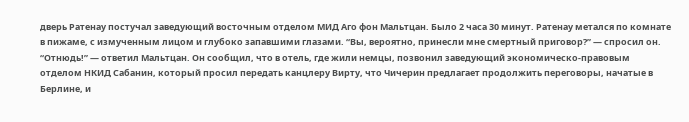дверь Ратенау постучал заведующий восточным отделом МИД Аго фон Мальтцан. Было 2 часа 30 минут. Ратенау метался по комнате в пижаме, с измученным лицом и глубоко запавшими глазами. “Вы, вероятно, принесли мне смертный приговор?” — спросил он. “Отнюдь!” — ответил Мальтцан. Он сообщил, что в отель, где жили немцы, позвонил заведующий экономическо-правовым отделом НКИД Сабанин, который просил передать канцлеру Вирту, что Чичерин предлагает продолжить переговоры, начатые в Берлине, и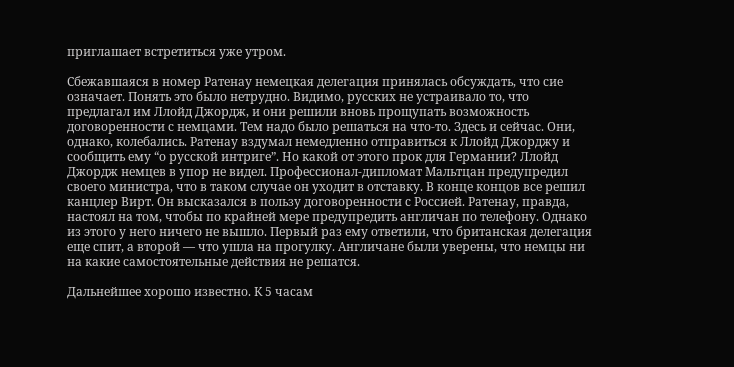приглашает встретиться уже утром.

Сбежавшаяся в номер Ратенау немецкая делегация принялась обсуждать, что сие означает. Понять это было нетрудно. Видимо, русских не устраивало то, что предлагал им Ллойд Джордж, и они решили вновь прощупать возможность договоренности с немцами. Тем надо было решаться на что-то. Здесь и сейчас. Они, однако, колебались. Ратенау вздумал немедленно отправиться к Ллойд Джорджу и сообщить ему “о русской интриге”. Но какой от этого прок для Германии? Ллойд Джордж немцев в упор не видел. Профессионал-дипломат Мальтцан предупредил своего министра, что в таком случае он уходит в отставку. В конце концов все решил канцлер Вирт. Он высказался в пользу договоренности с Россией. Ратенау, правда, настоял на том, чтобы по крайней мере предупредить англичан по телефону. Однако из этого у него ничего не вышло. Первый раз ему ответили, что британская делегация еще спит, а второй — что ушла на прогулку. Англичане были уверены, что немцы ни на какие самостоятельные действия не решатся.

Дальнейшее хорошо известно. К 5 часам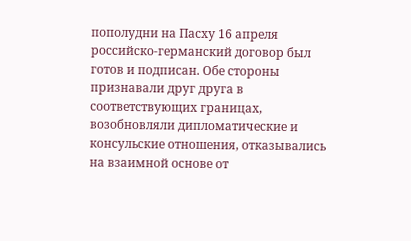пополудни на Пасху 16 апреля российско-германский договор был готов и подписан. Обе стороны признавали друг друга в соответствующих границах, возобновляли дипломатические и консульские отношения, отказывались на взаимной основе от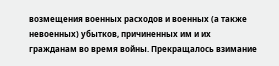возмещения военных расходов и военных (а также невоенных) убытков, причиненных им и их гражданам во время войны. Прекращалось взимание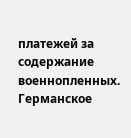платежей за содержание военнопленных. Германское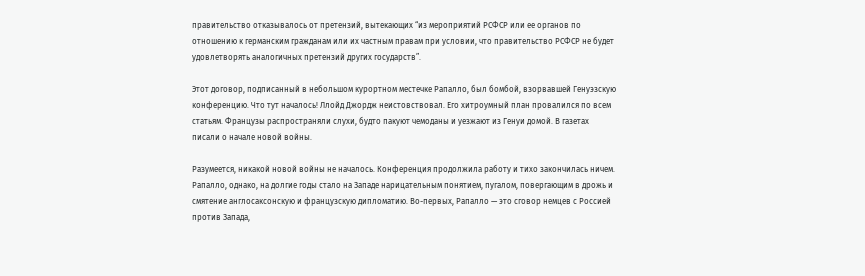правительство отказывалось от претензий, вытекающих “из мероприятий РСФСР или ее органов по отношению к германским гражданам или их частным правам при условии, что правительство РСФСР не будет удовлетворять аналогичных претензий других государств”.

Этот договор, подписанный в небольшом курортном местечке Рапалло, был бомбой, взорвавшей Генуэзскую конференцию. Что тут началось! Ллойд Джордж неистовствовал. Его хитроумный план провалился по всем статьям. Французы распространяли слухи, будто пакуют чемоданы и уезжают из Генуи домой. В газетах писали о начале новой войны.

Разумеется, никакой новой войны не началось. Конференция продолжила работу и тихо закончилась ничем. Рапалло, однако, на долгие годы стало на Западе нарицательным понятием, пугалом, повергающим в дрожь и смятение англосаксонскую и французскую дипломатию. Во-первых, Рапалло — это сговор немцев с Россией против Запада,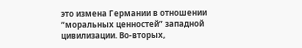это измена Германии в отношении “моральных ценностей” западной цивилизации. Во-вторых,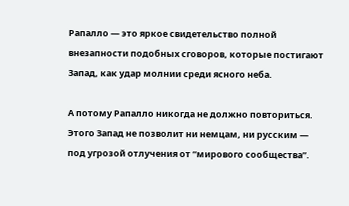Рапалло — это яркое свидетельство полной внезапности подобных сговоров, которые постигают Запад, как удар молнии среди ясного неба.

А потому Рапалло никогда не должно повториться. Этого Запад не позволит ни немцам, ни русским — под угрозой отлучения от “мирового сообщества”.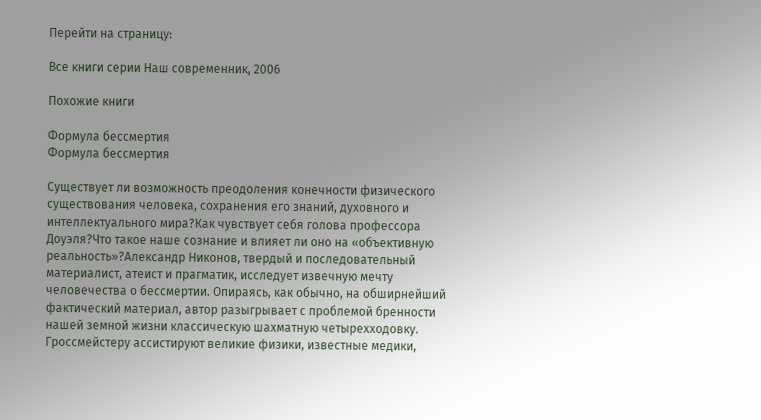Перейти на страницу:

Все книги серии Наш современник, 2006

Похожие книги

Формула бессмертия
Формула бессмертия

Существует ли возможность преодоления конечности физического существования человека, сохранения его знаний, духовного и интеллектуального мира?Как чувствует себя голова профессора Доуэля?Что такое наше сознание и влияет ли оно на «объективную реальность»?Александр Никонов, твердый и последовательный материалист, атеист и прагматик, исследует извечную мечту человечества о бессмертии. Опираясь, как обычно, на обширнейший фактический материал, автор разыгрывает с проблемой бренности нашей земной жизни классическую шахматную четырехходовку. Гроссмейстеру ассистируют великие физики, известные медики,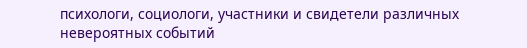психологи, социологи, участники и свидетели различных невероятных событий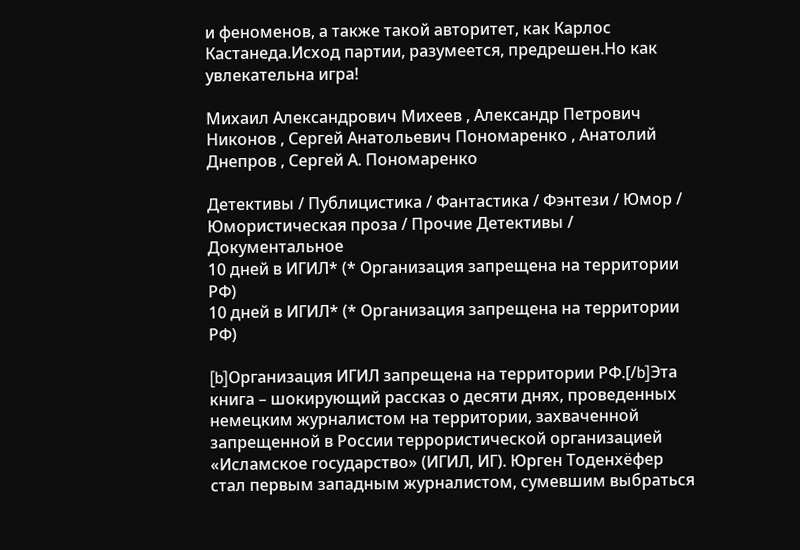и феноменов, а также такой авторитет, как Карлос Кастанеда.Исход партии, разумеется, предрешен.Но как увлекательна игра!

Михаил Александрович Михеев , Александр Петрович Никонов , Сергей Анатольевич Пономаренко , Анатолий Днепров , Сергей А. Пономаренко

Детективы / Публицистика / Фантастика / Фэнтези / Юмор / Юмористическая проза / Прочие Детективы / Документальное
10 дней в ИГИЛ* (* Организация запрещена на территории РФ)
10 дней в ИГИЛ* (* Организация запрещена на территории РФ)

[b]Организация ИГИЛ запрещена на территории РФ.[/b]Эта книга – шокирующий рассказ о десяти днях, проведенных немецким журналистом на территории, захваченной запрещенной в России террористической организацией «Исламское государство» (ИГИЛ, ИГ). Юрген Тоденхёфер стал первым западным журналистом, сумевшим выбраться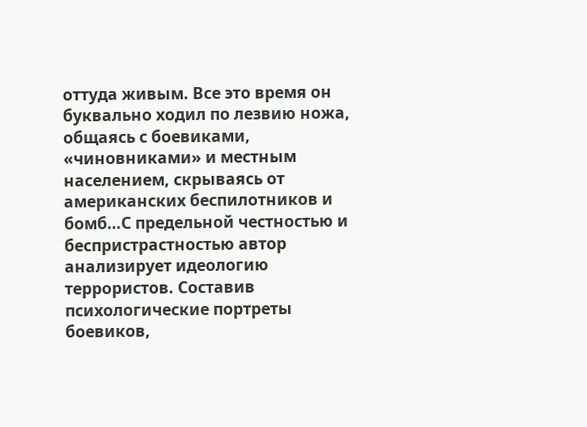оттуда живым. Все это время он буквально ходил по лезвию ножа, общаясь с боевиками, «чиновниками» и местным населением, скрываясь от американских беспилотников и бомб…С предельной честностью и беспристрастностью автор анализирует идеологию террористов. Составив психологические портреты боевиков,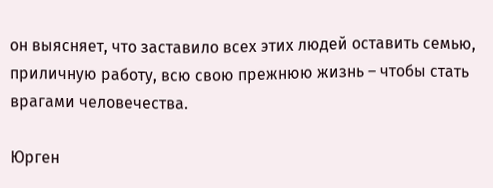он выясняет, что заставило всех этих людей оставить семью, приличную работу, всю свою прежнюю жизнь – чтобы стать врагами человечества.

Юрген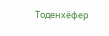Тоденхёфер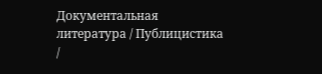Документальная литература / Публицистика /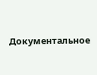Документальное